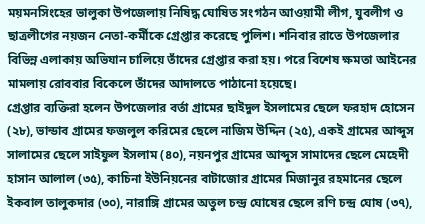ময়মনসিংহের ভালুকা উপজেলায় নিষিদ্ধ ঘোষিত সংগঠন আওয়ামী লীগ, যুবলীগ ও ছাত্রলীগের নয়জন নেতা-কর্মীকে গ্রেপ্তার করেছে পুলিশ। শনিবার রাতে উপজেলার বিভিন্ন এলাকায় অভিযান চালিয়ে তাঁদের গ্রেপ্তার করা হয়। পরে বিশেষ ক্ষমতা আইনের মামলায় রোববার বিকেলে তাঁদের আদালতে পাঠানো হয়েছে।
গ্রেপ্তার ব্যক্তিরা হলেন উপজেলার বর্তা গ্রামের ছাইদুল ইসলামের ছেলে ফরহাদ হোসেন (২৮), ভান্ডাব গ্রামের ফজলুল করিমের ছেলে নাজিম উদ্দিন (২৫), একই গ্রামের আব্দুস সালামের ছেলে সাইফুল ইসলাম (৪০), নয়নপুর গ্রামের আব্দুস সামাদের ছেলে মেহেদী হাসান আলাল (৩৫), কাচিনা ইউনিয়নের বাটাজোর গ্রামের মিজানুর রহমানের ছেলে ইকবাল তালুকদার (৩০), নারাঙ্গি গ্রামের অতুল চন্দ্র ঘোষের ছেলে রণি চন্দ্র ঘোষ (৩৭),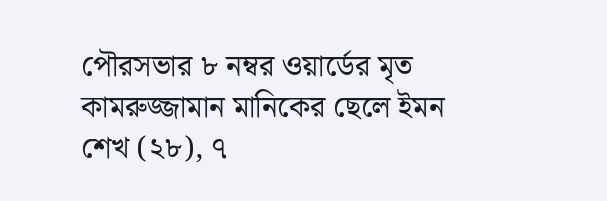পৌরসভার ৮ নম্বর ওয়ার্ডের মৃত কামরুজ্জামান মানিকের ছেলে ইমন শেখ (২৮), ৭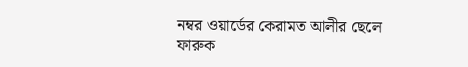নম্বর ওয়ার্ডের কেরামত আলীর ছেলে ফারুক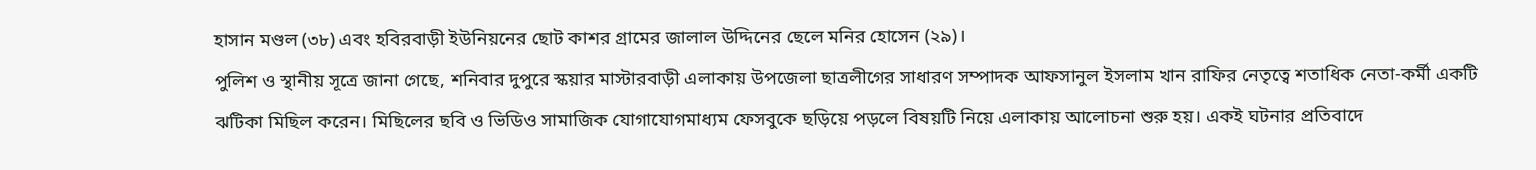হাসান মণ্ডল (৩৮) এবং হবিরবাড়ী ইউনিয়নের ছোট কাশর গ্রামের জালাল উদ্দিনের ছেলে মনির হোসেন (২৯)।
পুলিশ ও স্থানীয় সূত্রে জানা গেছে, শনিবার দুপুরে স্কয়ার মাস্টারবাড়ী এলাকায় উপজেলা ছাত্রলীগের সাধারণ সম্পাদক আফসানুল ইসলাম খান রাফির নেতৃত্বে শতাধিক নেতা-কর্মী একটি ঝটিকা মিছিল করেন। মিছিলের ছবি ও ভিডিও সামাজিক যোগাযোগমাধ্যম ফেসবুকে ছড়িয়ে পড়লে বিষয়টি নিয়ে এলাকায় আলোচনা শুরু হয়। একই ঘটনার প্রতিবাদে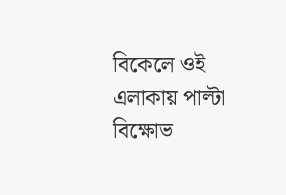বিকেলে ওই এলাকায় পাল্টা বিক্ষোভ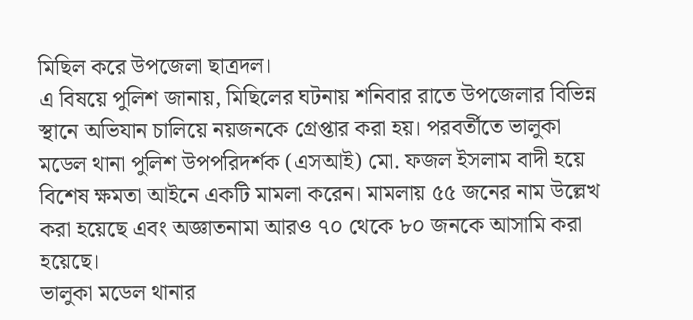মিছিল করে উপজেলা ছাত্রদল।
এ বিষয়ে পুলিশ জানায়, মিছিলের ঘটনায় শনিবার রাতে উপজেলার বিভিন্ন স্থানে অভিযান চালিয়ে নয়জনকে গ্রেপ্তার করা হয়। পরবর্তীতে ভালুকা মডেল থানা পুলিশ উপপরিদর্শক (এসআই) মো. ফজল ইসলাম বাদী হয়ে বিশেষ ক্ষমতা আইনে একটি মামলা করেন। মামলায় ৫৫ জনের নাম উল্লেখ করা হয়েছে এবং অজ্ঞাতনামা আরও ৭০ থেকে ৮০ জনকে আসামি করা হয়েছে।
ভালুকা মডেল থানার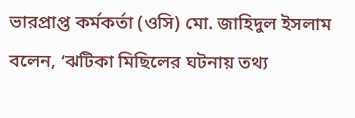ভারপ্রাপ্ত কর্মকর্তা (ওসি) মো. জাহিদুল ইসলাম বলেন, ‘ঝটিকা মিছিলের ঘটনায় তথ্য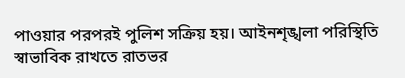পাওয়ার পরপরই পুলিশ সক্রিয় হয়। আইনশৃঙ্খলা পরিস্থিতি স্বাভাবিক রাখতে রাতভর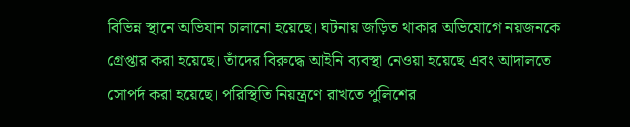বিভিন্ন স্থানে অভিযান চালানো হয়েছে। ঘটনায় জড়িত থাকার অভিযোগে নয়জনকে গ্রেপ্তার করা হয়েছে। তাঁদের বিরুদ্ধে আইনি ব্যবস্থা নেওয়া হয়েছে এবং আদালতে সোপর্দ করা হয়েছে। পরিস্থিতি নিয়ন্ত্রণে রাখতে পুলিশের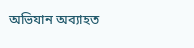অভিযান অব্যাহত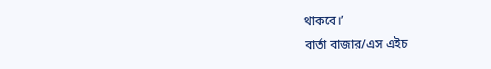থাকবে।’
বার্তা বাজার/এস এইচ